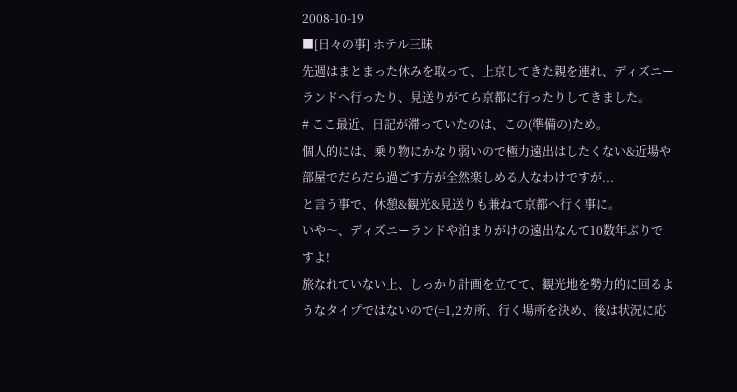2008-10-19
■[日々の事] ホテル三昧
先週はまとまった休みを取って、上京してきた親を連れ、ディズニーランドへ行ったり、見送りがてら京都に行ったりしてきました。
# ここ最近、日記が滞っていたのは、この(準備の)ため。
個人的には、乗り物にかなり弱いので極力遠出はしたくない&近場や部屋でだらだら過ごす方が全然楽しめる人なわけですが...
と言う事で、休憩&観光&見送りも兼ねて京都へ行く事に。
いや〜、ディズニーランドや泊まりがけの遠出なんて10数年ぶりですよ!
旅なれていない上、しっかり計画を立てて、観光地を勢力的に回るようなタイプではないので(=1,2カ所、行く場所を決め、後は状況に応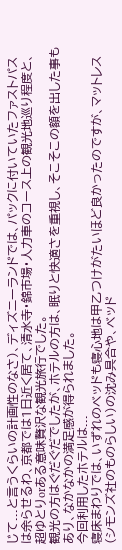じて...と言うくらいの計画性のなさ)、ディズニーランドでは、パックに付いていたファストパスは余らせるわ、京都では1日近く居て、清水寺・錦市場・人力車のコース上の観光地巡り程度と、超ゆとりorある意味贅沢な観光旅行でした。
観光の方はぐだぐだでしたが、ホテルの方は、眠りと快適さを重視し、そこそこの額を出した事もあり、なかなかの満足感が得られました。
今回利用したホテルは...
寝床まわりでは、いずれのベッドも寝心地は甲乙つけがたいほど良かったのですが、マットレス(シモンズ社のものらしい)の沈み具合や、ベッド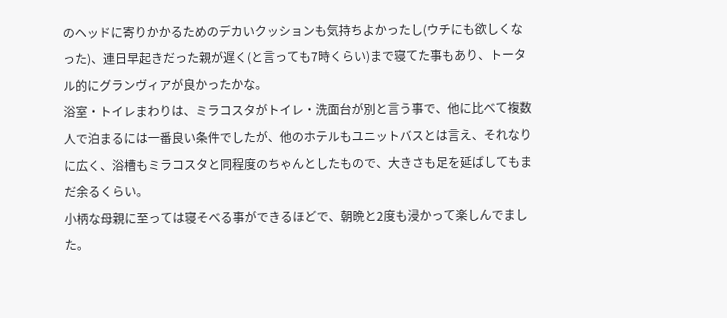のヘッドに寄りかかるためのデカいクッションも気持ちよかったし(ウチにも欲しくなった)、連日早起きだった親が遅く(と言っても7時くらい)まで寝てた事もあり、トータル的にグランヴィアが良かったかな。
浴室・トイレまわりは、ミラコスタがトイレ・洗面台が別と言う事で、他に比べて複数人で泊まるには一番良い条件でしたが、他のホテルもユニットバスとは言え、それなりに広く、浴槽もミラコスタと同程度のちゃんとしたもので、大きさも足を延ばしてもまだ余るくらい。
小柄な母親に至っては寝そべる事ができるほどで、朝晩と2度も浸かって楽しんでました。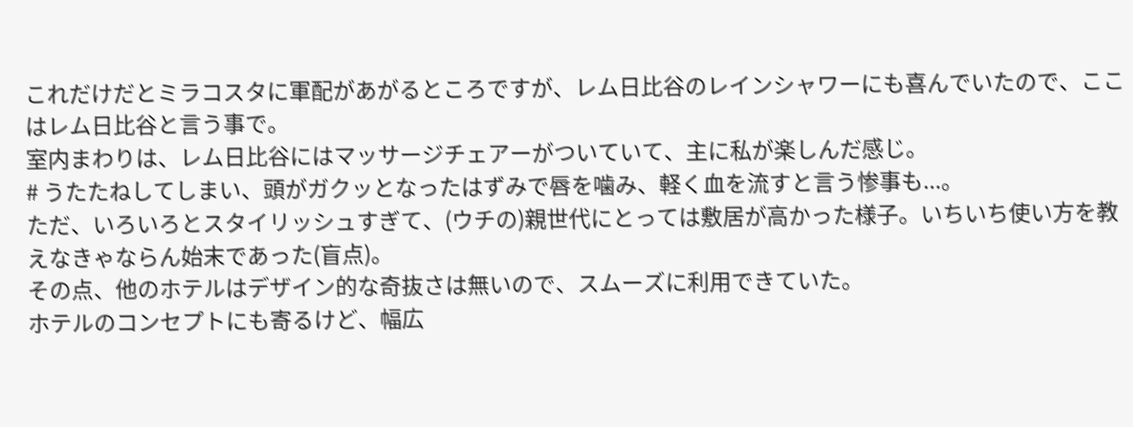これだけだとミラコスタに軍配があがるところですが、レム日比谷のレインシャワーにも喜んでいたので、ここはレム日比谷と言う事で。
室内まわりは、レム日比谷にはマッサージチェアーがついていて、主に私が楽しんだ感じ。
# うたたねしてしまい、頭がガクッとなったはずみで唇を噛み、軽く血を流すと言う惨事も...。
ただ、いろいろとスタイリッシュすぎて、(ウチの)親世代にとっては敷居が高かった様子。いちいち使い方を教えなきゃならん始末であった(盲点)。
その点、他のホテルはデザイン的な奇抜さは無いので、スムーズに利用できていた。
ホテルのコンセプトにも寄るけど、幅広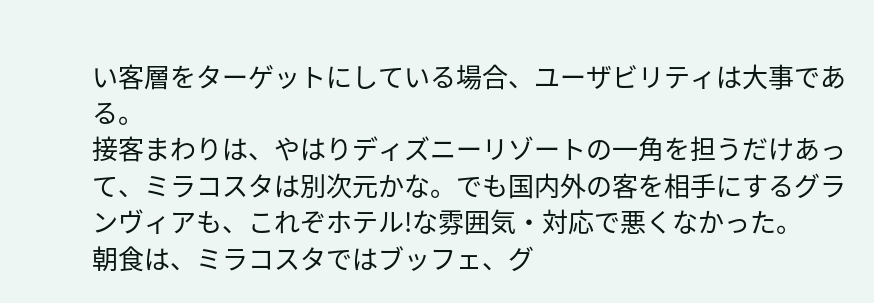い客層をターゲットにしている場合、ユーザビリティは大事である。
接客まわりは、やはりディズニーリゾートの一角を担うだけあって、ミラコスタは別次元かな。でも国内外の客を相手にするグランヴィアも、これぞホテル!な雰囲気・対応で悪くなかった。
朝食は、ミラコスタではブッフェ、グ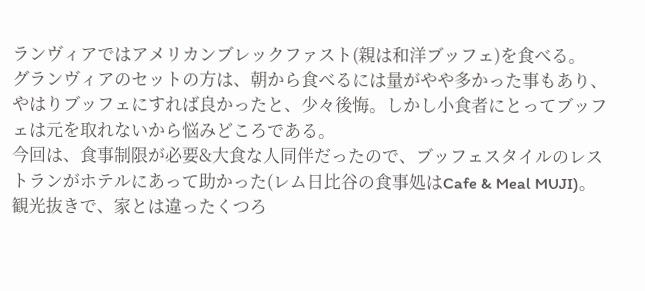ランヴィアではアメリカンブレックファスト(親は和洋ブッフェ)を食べる。
グランヴィアのセットの方は、朝から食べるには量がやや多かった事もあり、やはりブッフェにすれば良かったと、少々後悔。しかし小食者にとってブッフェは元を取れないから悩みどころである。
今回は、食事制限が必要&大食な人同伴だったので、ブッフェスタイルのレストランがホテルにあって助かった(レム日比谷の食事処はCafe & Meal MUJI)。
観光抜きで、家とは違ったくつろ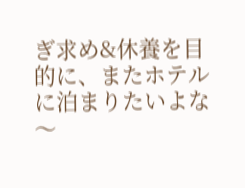ぎ求め&休養を目的に、またホテルに泊まりたいよな〜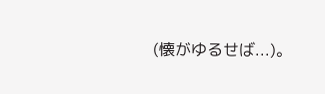(懐がゆるせば...)。